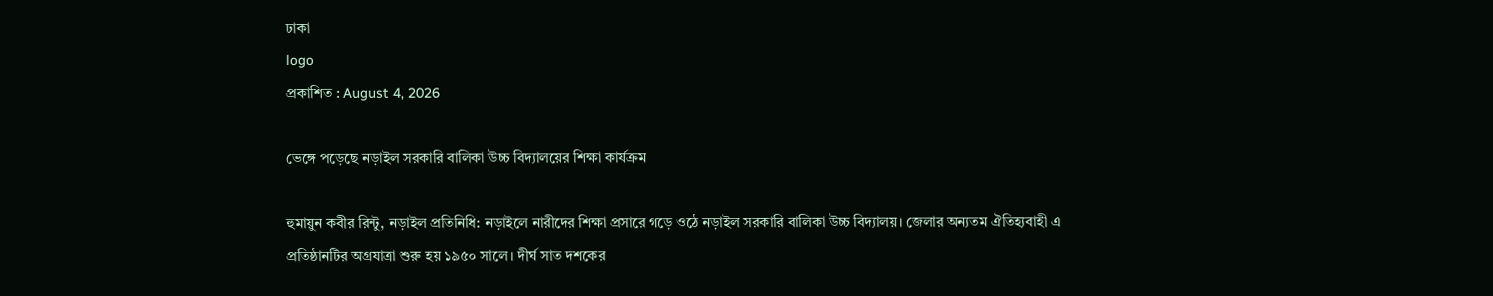ঢাকা
logo
প্রকাশিত : August 4, 2026

ভেঙ্গে পড়েছে নড়াইল সরকারি বালিকা উচ্চ বিদ্যালয়ের শিক্ষা কার্যক্রম

হুমায়ুন কবীর রিন্টু, নড়াইল প্রতিনিধি: নড়াইলে নারীদের শিক্ষা প্রসারে গড়ে ওঠে নড়াইল সরকারি বালিকা উচ্চ বিদ্যালয়। জেলার অন্যতম ঐতিহ্যবাহী এ প্রতিষ্ঠানটির অগ্রযাত্রা শুরু হয় ১৯৫০ সালে। দীর্ঘ সাত দশকের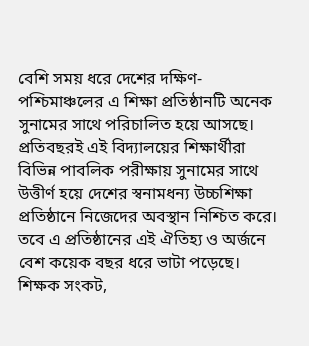বেশি সময় ধরে দেশের দক্ষিণ-পশ্চিমাঞ্চলের এ শিক্ষা প্রতিষ্ঠানটি অনেক সুনামের সাথে পরিচালিত হয়ে আসছে। প্রতিবছরই এই বিদ্যালয়ের শিক্ষার্থীরা বিভিন্ন পাবলিক পরীক্ষায় সুনামের সাথে উত্তীর্ণ হয়ে দেশের স্বনামধন্য উচ্চশিক্ষা প্রতিষ্ঠানে নিজেদের অবস্থান নিশ্চিত করে। তবে এ প্রতিষ্ঠানের এই ঐতিহ্য ও অর্জনে বেশ কয়েক বছর ধরে ভাটা পড়েছে। শিক্ষক সংকট,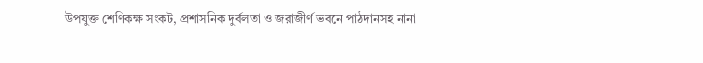উপযুক্ত শেণিকক্ষ সংকট, প্রশাসনিক দুর্বলতা ও জরাজীর্ণ ভবনে পাঠদানসহ নানা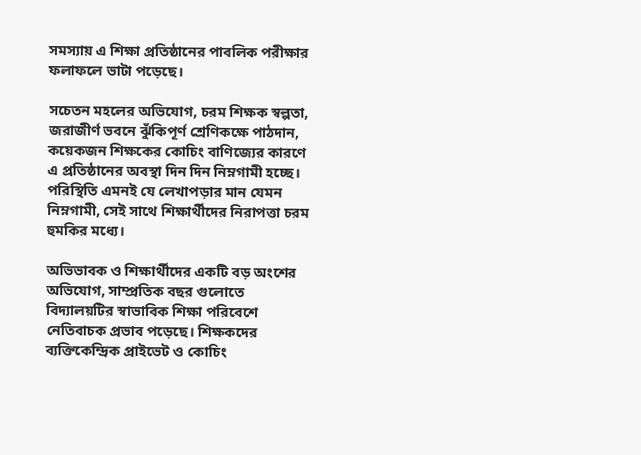সমস্যায় এ শিক্ষা প্রতিষ্ঠানের পাবলিক পরীক্ষার ফলাফলে ভাটা পড়েছে।

সচেতন মহলের অভিযোগ, চরম শিক্ষক স্বল্পতা, জরাজীর্ণ ভবনে ঝুঁকিপূর্ণ শ্রেণিকক্ষে পাঠদান, কয়েকজন শিক্ষকের কোচিং বাণিজ্যের কারণে এ প্রতিষ্ঠানের অবস্থা দিন দিন নিম্নগামী হচ্ছে। পরিস্থিতি এমনই যে লেখাপড়ার মান যেমন নিম্নগামী, সেই সাথে শিক্ষার্থীদের নিরাপত্তা চরম হুমকির মধ্যে।

অভিভাবক ও শিক্ষার্থীদের একটি বড় অংশের অভিযোগ, সাম্প্রতিক বছর গুলোতে বিদ্যালয়টির স্বাভাবিক শিক্ষা পরিবেশে নেতিবাচক প্রভাব পড়েছে। শিক্ষকদের ব্যক্তিকেন্দ্রিক প্রাইভেট ও কোচিং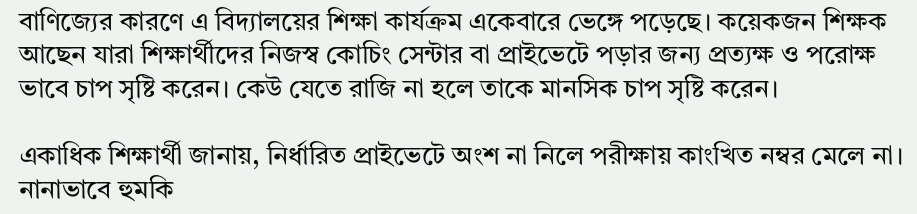বাণিজ্যের কারণে এ বিদ্যালয়ের শিক্ষা কার্যক্রম একেবারে ভেঙ্গে পড়েছে। কয়েকজন শিক্ষক আছেন যারা শিক্ষার্থীদের নিজস্ব কোচিং সেন্টার বা প্রাইভেটে পড়ার জন্য প্রত্যক্ষ ও পরোক্ষ ভাবে চাপ সৃষ্টি করেন। কেউ যেতে রাজি না হলে তাকে মানসিক চাপ সৃষ্টি করেন।

একাধিক শিক্ষার্থী জানায়, নির্ধারিত প্রাইভেটে অংশ না নিলে পরীক্ষায় কাংখিত নম্বর মেলে না। নানাভাবে হুমকি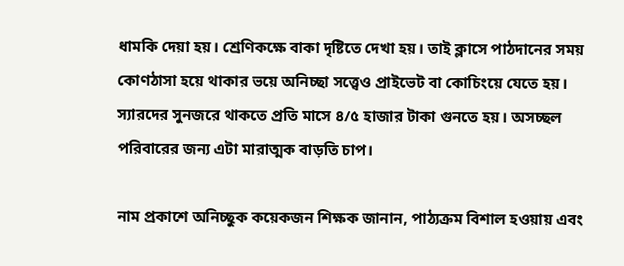ধামকি দেয়া হয়। শ্রেণিকক্ষে বাকা দৃষ্টিতে দেখা হয়। তাই ক্লাসে পাঠদানের সময় কোণঠাসা হয়ে থাকার ভয়ে অনিচ্ছা সত্ত্বেও প্রাইভেট বা কোচিংয়ে যেতে হয়। স্যারদের সুনজরে থাকতে প্রতি মাসে ৪/৫ হাজার টাকা গুনতে হয়। অসচ্ছল পরিবারের জন্য এটা মারাত্মক বাড়তি চাপ।

নাম প্রকাশে অনিচ্ছুক কয়েকজন শিক্ষক জানান, পাঠ্যক্রম বিশাল হওয়ায় এবং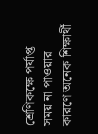শ্রেণিকক্ষে পর্যাপ্ত সময় না পাওয়ার কারণে অনেক শিক্ষার্থী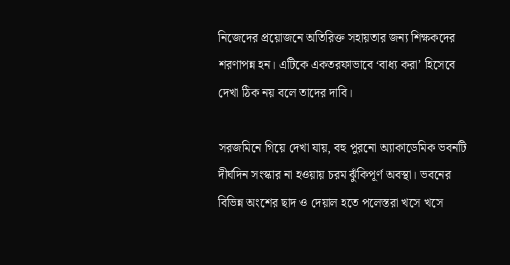নিজেদের প্রয়োজনে অতিরিক্ত সহায়তার জন্য শিক্ষকদের শরণাপন্ন হন। এটিকে একতরফাভাবে ‘বাধ্য করা’ হিসেবে দেখা ঠিক নয় বলে তাদের দাবি।

সরজমিনে গিয়ে দেখা যায়, বহু পুরনো অ্যাকাডেমিক ভবনটি দীর্ঘদিন সংস্কার না হওয়ায় চরম ঝুঁকিপূর্ণ অবস্থা। ভবনের বিভিন্ন অংশের ছাদ ও দেয়াল হতে পলেস্তরা খসে খসে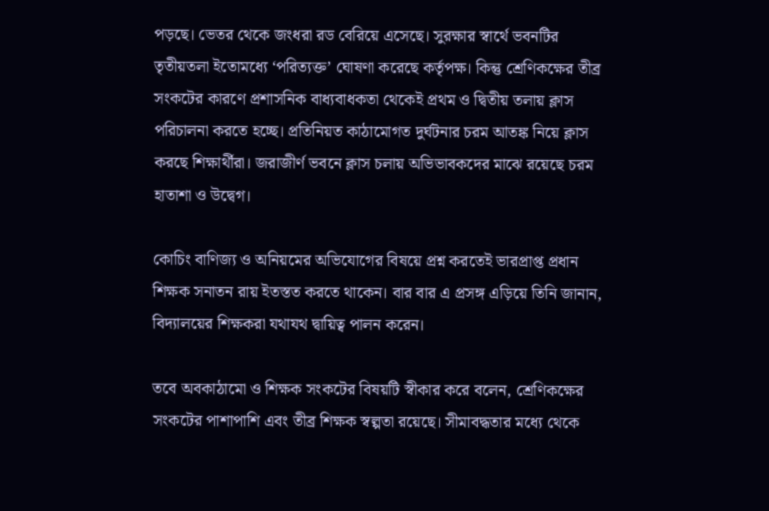পড়ছে। ভেতর থেকে জংধরা রড বেরিয়ে এসেছে। সুরক্ষার স্বার্থে ভবনটির তৃতীয়তলা ইতোমধ্যে ‘পরিত্যক্ত’ ঘোষণা করেছে কর্তৃপক্ষ। কিন্তু শ্রেণিকক্ষের তীব্র সংকটের কারণে প্রশাসনিক বাধ্যবাধকতা থেকেই প্রথম ও দ্বিতীয় তলায় ক্লাস পরিচালনা করতে হচ্ছে। প্রতিনিয়ত কাঠামোগত দুর্ঘটনার চরম আতঙ্ক নিয়ে ক্লাস করছে শিক্ষার্থীরা। জরাজীর্ণ ভবনে ক্লাস চলায় অভিভাবকদের মাঝে রয়েছে চরম হাতাশা ও উদ্বেগ।

কোচিং বাণিজ্য ও অনিয়মের অভিযোগের বিষয়ে প্রশ্ন করতেই ভারপ্রাপ্ত প্রধান শিক্ষক সনাতন রায় ইতস্তত করতে থাকেন। বার বার এ প্রসঙ্গ এড়িয়ে তিনি জানান, বিদ্যালয়ের শিক্ষকরা যথাযথ দ্বায়িত্ব পালন করেন।

তবে অবকাঠামো ও শিক্ষক সংকটের বিষয়টি স্বীকার করে বলেন, শ্রেণিকক্ষের সংকটের পাশাপাশি এবং তীব্র শিক্ষক স্বল্পতা রয়েছে। সীমাবদ্ধতার মধ্যে থেকে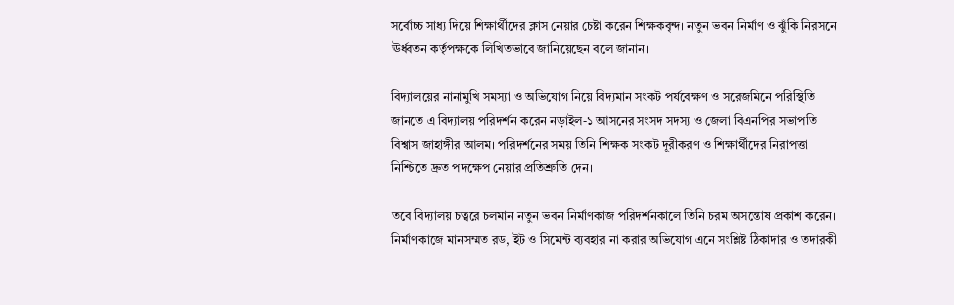সর্বোচ্চ সাধ্য দিয়ে শিক্ষার্থীদের ক্লাস নেয়ার চেষ্টা করেন শিক্ষকবৃন্দ। নতুন ভবন নির্মাণ ও ঝুঁকি নিরসনে ঊর্ধ্বতন কর্তৃপক্ষকে লিখিতভাবে জানিয়েছেন বলে জানান।

বিদ্যালয়ের নানামুখি সমস্যা ও অভিযোগ নিয়ে বিদ্যমান সংকট পর্যবেক্ষণ ও সরেজমিনে পরিস্থিতি জানতে এ বিদ্যালয় পরিদর্শন করেন নড়াইল-১ আসনের সংসদ সদস্য ও জেলা বিএনপির সভাপতি বিশ্বাস জাহাঙ্গীর আলম। পরিদর্শনের সময় তিনি শিক্ষক সংকট দূরীকরণ ও শিক্ষার্থীদের নিরাপত্তা নিশ্চিতে দ্রুত পদক্ষেপ নেয়ার প্রতিশ্রুতি দেন।

তবে বিদ্যালয় চত্বরে চলমান নতুন ভবন নির্মাণকাজ পরিদর্শনকালে তিনি চরম অসন্তোষ প্রকাশ করেন। নির্মাণকাজে মানসম্মত রড, ইট ও সিমেন্ট ব্যবহার না করার অভিযোগ এনে সংশ্লিষ্ট ঠিকাদার ও তদারকী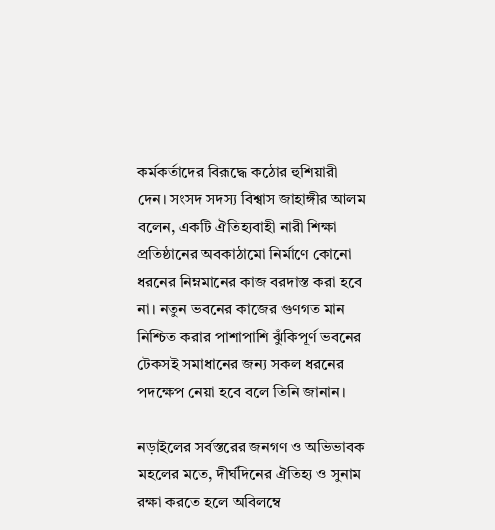কর্মকর্তাদের বিরূদ্ধে কঠোর হুশিয়ারী দেন। সংসদ সদস্য বিশ্বাস জাহাঙ্গীর আলম বলেন, একটি ঐতিহ্যবাহী নারী শিক্ষা প্রতিষ্ঠানের অবকাঠামো নির্মাণে কোনো ধরনের নিম্নমানের কাজ বরদাস্ত করা হবে না। নতুন ভবনের কাজের গুণগত মান নিশ্চিত করার পাশাপাশি ঝুঁকিপূর্ণ ভবনের টেকসই সমাধানের জন্য সকল ধরনের পদক্ষেপ নেয়া হবে বলে তিনি জানান।

নড়াইলের সর্বস্তরের জনগণ ও অভিভাবক মহলের মতে, দীর্ঘদিনের ঐতিহ্য ও সুনাম রক্ষা করতে হলে অবিলম্বে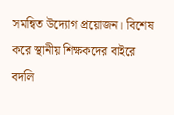সমন্বিত উদ্যোগ প্রয়োজন। বিশেষ করে স্থানীয় শিক্ষকদের বাইরে বদলি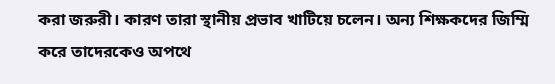করা জরুরী। কারণ তারা স্থানীয় প্রভাব খাটিয়ে চলেন। অন্য শিক্ষকদের জিম্মি করে তাদেরকেও অপথে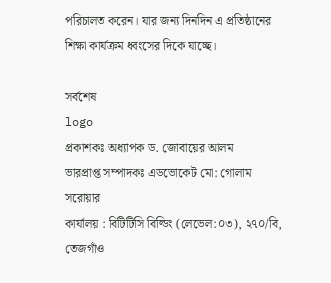পরিচালত করেন। যার জন্য দিনদিন এ প্রতিষ্ঠানের শিক্ষা কার্যক্রম ধ্বংসের দিকে যাচ্ছে।

সর্বশেষ
logo
প্রকাশকঃ অধ্যাপক ড. জোবায়ের আলম
ভারপ্রাপ্ত সম্পাদকঃ এডভোকেট মো: গোলাম সরোয়ার
কার্যালয় : বিটিটিসি বিল্ডিং (লেভেল:০৩), ২৭০/বি, তেজগাঁও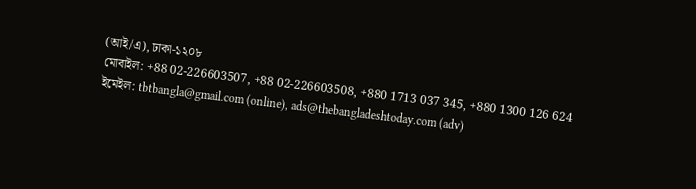(আই/এ), ঢাকা-১২০৮
মোবাইল: +88 02-226603507, +88 02-226603508, +880 1713 037 345, +880 1300 126 624
ইমেইল: tbtbangla@gmail.com (online), ads@thebangladeshtoday.com (adv)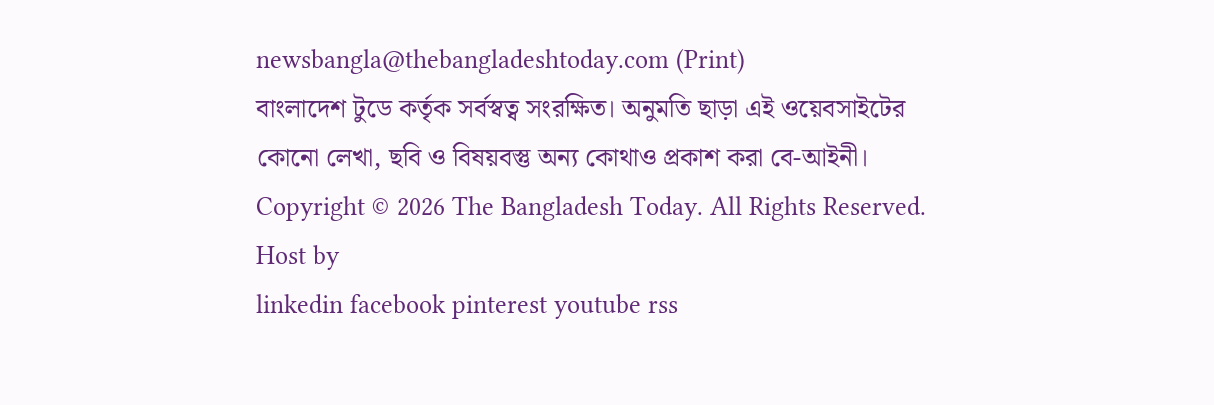newsbangla@thebangladeshtoday.com (Print)
বাংলাদেশ টুডে কর্তৃক সর্বস্বত্ব সংরক্ষিত। অনুমতি ছাড়া এই ওয়েবসাইটের কোনো লেখা, ছবি ও বিষয়বস্তু অন্য কোথাও প্রকাশ করা বে-আইনী।
Copyright © 2026 The Bangladesh Today. All Rights Reserved.
Host by
linkedin facebook pinterest youtube rss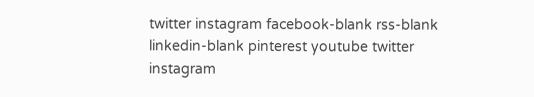twitter instagram facebook-blank rss-blank linkedin-blank pinterest youtube twitter instagram